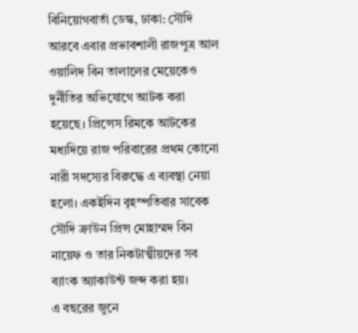বিনিয়োগবার্তা ডেস্ক, ঢাকা: সৌদি আরবে এবার প্রভাবশালী রাজপুত্র আল ওয়ালিদ বিন তালালের মেয়েকেও দুর্নীতির অভিযোগে আটক করা হয়েছে। প্রিন্সেস রিমকে আটকের মধ্যদিয়ে রাজ পরিবারের প্রথম কোনো নারী সদস্যের বিরুদ্ধে এ ব্যবস্থা নেয়া হলো। একইদিন বৃহস্পতিবার সাবেক সৌদি ক্রাউন প্রিন্স মোহাম্মদ বিন নায়েফ ও তার নিকটাত্মীয়দের সব ব্যাংক অ্যাকাউন্ট জব্দ করা হয়।
এ বছরের জুনে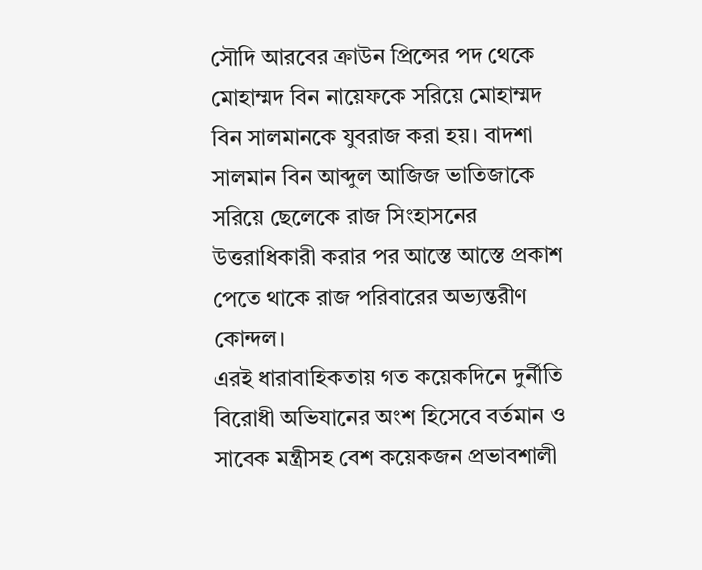সৌদি আরবের ক্রাউন প্রিন্সের পদ থেকে মোহাম্মদ বিন নায়েফকে সরিয়ে মোহাম্মদ বিন সালমানকে যুবরাজ করা হয়। বাদশা সালমান বিন আব্দুল আজিজ ভাতিজাকে সরিয়ে ছেলেকে রাজ সিংহাসনের উত্তরাধিকারী করার পর আস্তে আস্তে প্রকাশ পেতে থাকে রাজ পরিবারের অভ্যন্তরীণ কোন্দল।
এরই ধারাবাহিকতায় গত কয়েকদিনে দুর্নীতি বিরোধী অভিযানের অংশ হিসেবে বর্তমান ও সাবেক মন্ত্রীসহ বেশ কয়েকজন প্রভাবশালী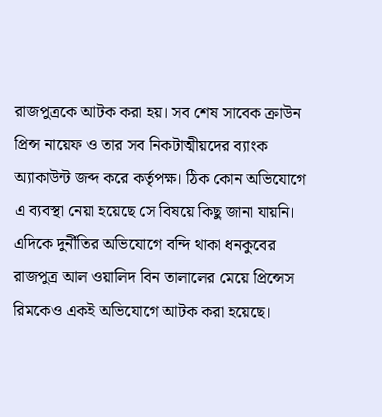রাজপুত্রকে আটক করা হয়। সব শেষ সাবেক ক্রাউন প্রিন্স নায়েফ ও তার সব নিকটাত্মীয়দের ব্যাংক অ্যাকাউন্ট জব্দ করে কর্তৃপক্ষ। ঠিক কোন অভিযোগে এ ব্যবস্থা নেয়া হয়েছে সে বিষয়ে কিছু জানা যায়নি।
এদিকে দুর্নীতির অভিযোগে বন্দি থাকা ধনকুবের রাজপুত্র আল ওয়ালিদ বিন তালালের মেয়ে প্রিন্সেস রিমকেও একই অভিযোগে আটক করা হয়েছে।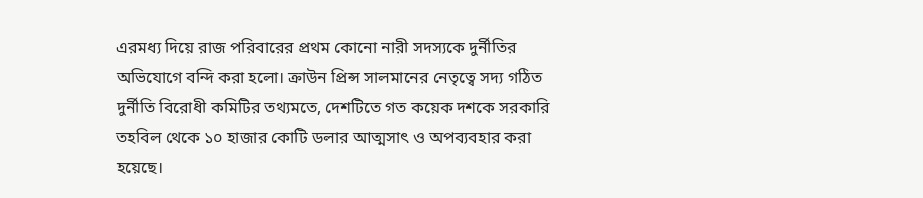এরমধ্য দিয়ে রাজ পরিবারের প্রথম কোনো নারী সদস্যকে দুর্নীতির অভিযোগে বন্দি করা হলো। ক্রাউন প্রিন্স সালমানের নেতৃত্বে সদ্য গঠিত দুর্নীতি বিরোধী কমিটির তথ্যমতে, দেশটিতে গত কয়েক দশকে সরকারি তহবিল থেকে ১০ হাজার কোটি ডলার আত্মসাৎ ও অপব্যবহার করা হয়েছে।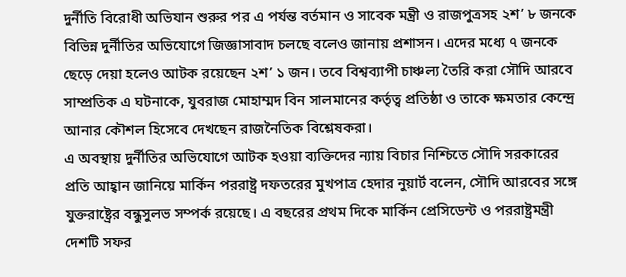দুর্নীতি বিরোধী অভিযান শুরুর পর এ পর্যন্ত বর্তমান ও সাবেক মন্ত্রী ও রাজপুত্রসহ ২শ’ ৮ জনকে বিভিন্ন দুর্নীতির অভিযোগে জিজ্ঞাসাবাদ চলছে বলেও জানায় প্রশাসন। এদের মধ্যে ৭ জনকে ছেড়ে দেয়া হলেও আটক রয়েছেন ২শ’ ১ জন। তবে বিশ্বব্যাপী চাঞ্চল্য তৈরি করা সৌদি আরবে সাম্প্রতিক এ ঘটনাকে, যুবরাজ মোহাম্মদ বিন সালমানের কর্তৃত্ব প্রতিষ্ঠা ও তাকে ক্ষমতার কেন্দ্রে আনার কৌশল হিসেবে দেখছেন রাজনৈতিক বিশ্লেষকরা।
এ অবস্থায় দুর্নীতির অভিযোগে আটক হওয়া ব্যক্তিদের ন্যায় বিচার নিশ্চিতে সৌদি সরকারের প্রতি আহ্বান জানিয়ে মার্কিন পররাষ্ট্র দফতরের মুখপাত্র হেদার নুয়ার্ট বলেন, সৌদি আরবের সঙ্গে যুক্তরাষ্ট্রের বন্ধুসুলভ সম্পর্ক রয়েছে। এ বছরের প্রথম দিকে মার্কিন প্রেসিডেন্ট ও পররাষ্ট্রমন্ত্রী দেশটি সফর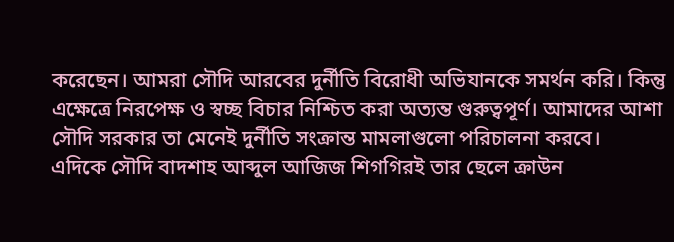করেছেন। আমরা সৌদি আরবের দুর্নীতি বিরোধী অভিযানকে সমর্থন করি। কিন্তু এক্ষেত্রে নিরপেক্ষ ও স্বচ্ছ বিচার নিশ্চিত করা অত্যন্ত গুরুত্বপূর্ণ। আমাদের আশা সৌদি সরকার তা মেনেই দুর্নীতি সংক্রান্ত মামলাগুলো পরিচালনা করবে।
এদিকে সৌদি বাদশাহ আব্দুল আজিজ শিগগিরই তার ছেলে ক্রাউন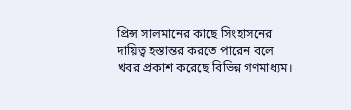প্রিন্স সালমানের কাছে সিংহাসনের দায়িত্ব হস্তান্তর করতে পারেন বলে খবর প্রকাশ করেছে বিভিন্ন গণমাধ্যম।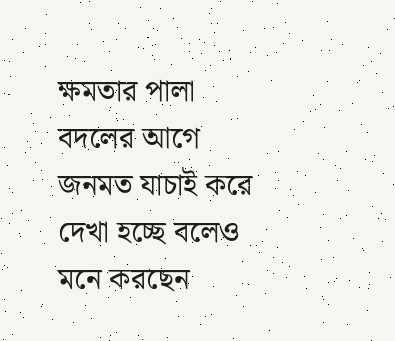ক্ষমতার পালা বদলের আগে জনমত যাচাই করে দেখা হচ্ছে বলেও মনে করছেন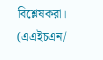বিশ্লেষকরা।
(এএইচএন/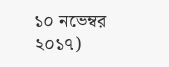১০ নভেম্বর ২০১৭)